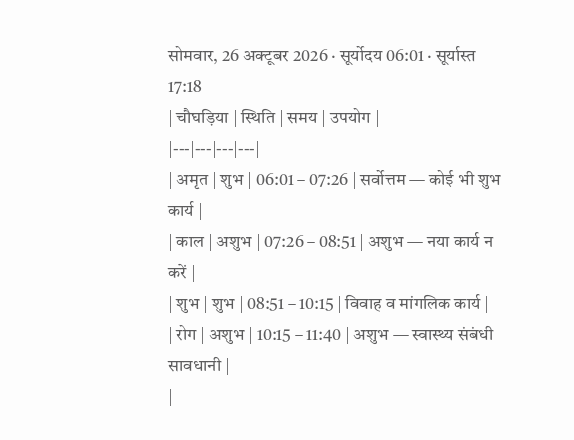सोमवार, 26 अक्टूबर 2026 · सूर्योदय 06:01 · सूर्यास्त 17:18
| चौघड़िया | स्थिति | समय | उपयोग |
|---|---|---|---|
| अमृत | शुभ | 06:01 – 07:26 | सर्वोत्तम — कोई भी शुभ कार्य |
| काल | अशुभ | 07:26 – 08:51 | अशुभ — नया कार्य न करें |
| शुभ | शुभ | 08:51 – 10:15 | विवाह व मांगलिक कार्य |
| रोग | अशुभ | 10:15 – 11:40 | अशुभ — स्वास्थ्य संबंधी सावधानी |
|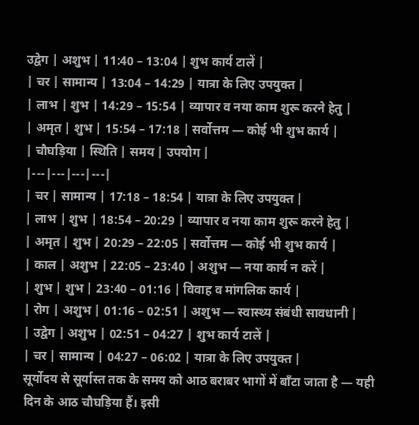उद्वेग | अशुभ | 11:40 – 13:04 | शुभ कार्य टालें |
| चर | सामान्य | 13:04 – 14:29 | यात्रा के लिए उपयुक्त |
| लाभ | शुभ | 14:29 – 15:54 | व्यापार व नया काम शुरू करने हेतु |
| अमृत | शुभ | 15:54 – 17:18 | सर्वोत्तम — कोई भी शुभ कार्य |
| चौघड़िया | स्थिति | समय | उपयोग |
|---|---|---|---|
| चर | सामान्य | 17:18 – 18:54 | यात्रा के लिए उपयुक्त |
| लाभ | शुभ | 18:54 – 20:29 | व्यापार व नया काम शुरू करने हेतु |
| अमृत | शुभ | 20:29 – 22:05 | सर्वोत्तम — कोई भी शुभ कार्य |
| काल | अशुभ | 22:05 – 23:40 | अशुभ — नया कार्य न करें |
| शुभ | शुभ | 23:40 – 01:16 | विवाह व मांगलिक कार्य |
| रोग | अशुभ | 01:16 – 02:51 | अशुभ — स्वास्थ्य संबंधी सावधानी |
| उद्वेग | अशुभ | 02:51 – 04:27 | शुभ कार्य टालें |
| चर | सामान्य | 04:27 – 06:02 | यात्रा के लिए उपयुक्त |
सूर्योदय से सूर्यास्त तक के समय को आठ बराबर भागों में बाँटा जाता है — यही दिन के आठ चौघड़िया हैं। इसी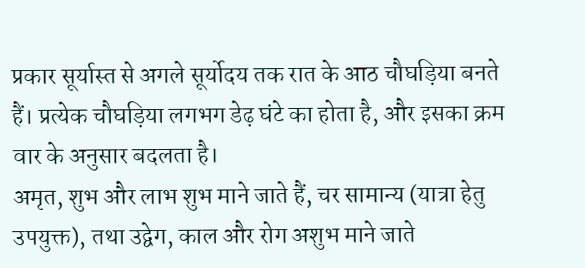प्रकार सूर्यास्त से अगले सूर्योदय तक रात के आठ चौघड़िया बनते हैं। प्रत्येक चौघड़िया लगभग डेढ़ घंटे का होता है, और इसका क्रम वार के अनुसार बदलता है।
अमृत, शुभ और लाभ शुभ माने जाते हैं, चर सामान्य (यात्रा हेतु उपयुक्त), तथा उद्वेग, काल और रोग अशुभ माने जाते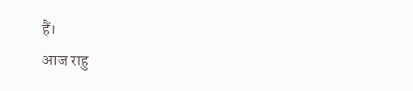हैं।
आज राहु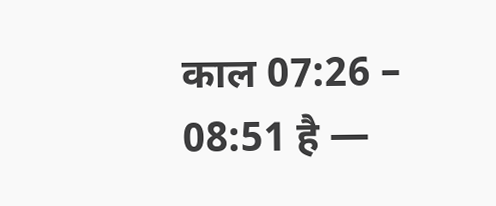काल 07:26 – 08:51 है —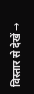विस्तार से देखें →